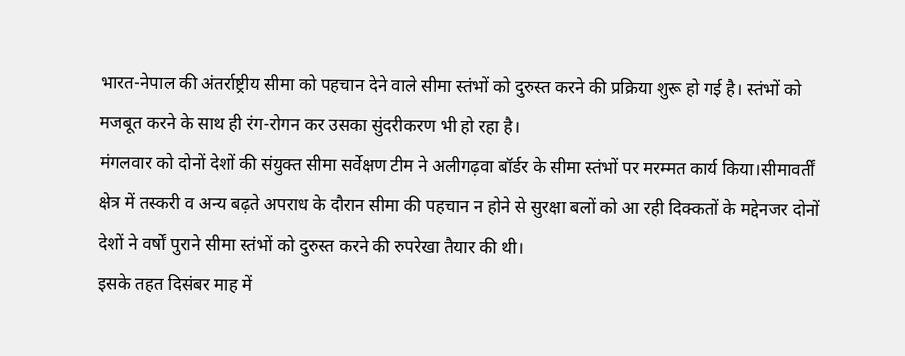भारत-नेपाल की अंतर्राष्ट्रीय सीमा को पहचान देने वाले सीमा स्तंभों को दुरुस्त करने की प्रक्रिया शुरू हो गई है। स्तंभों को मजबूत करने के साथ ही रंग-रोगन कर उसका सुंदरीकरण भी हो रहा है।
मंगलवार को दोनों देशों की संयुक्त सीमा सर्वेक्षण टीम ने अलीगढ़वा बॉर्डर के सीमा स्तंभों पर मरम्मत कार्य किया।सीमावर्तीं क्षेत्र में तस्करी व अन्य बढ़ते अपराध के दौरान सीमा की पहचान न होने से सुरक्षा बलों को आ रही दिक्कतों के मद्देनजर दोनों देशों ने वर्षों पुराने सीमा स्तंभों को दुरुस्त करने की रुपरेखा तैयार की थी।
इसके तहत दिसंबर माह में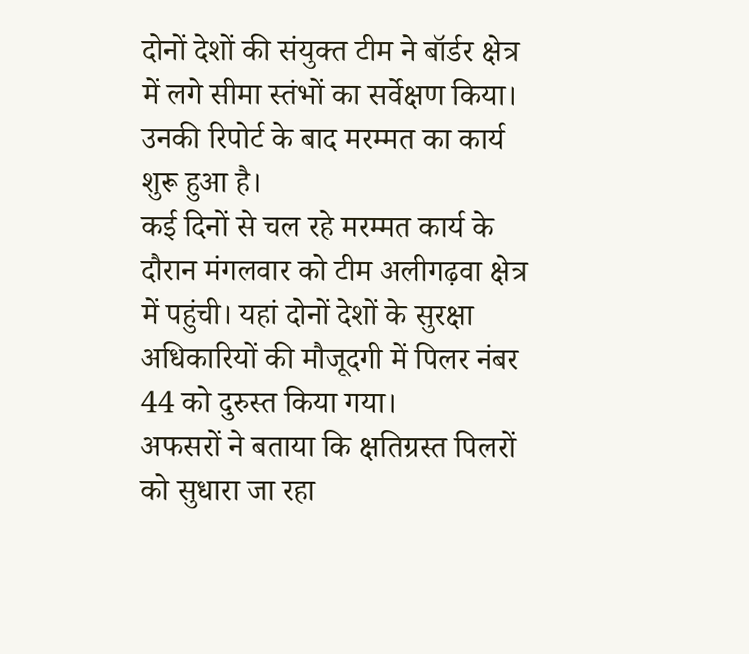दोनों देशों की संयुक्त टीम ने बॉर्डर क्षेत्र में लगे सीमा स्तंभों का सर्वेक्षण किया। उनकी रिपोर्ट के बाद मरम्मत का कार्य शुरू हुआ है।
कई दिनों से चल रहे मरम्मत कार्य के दौरान मंगलवार को टीम अलीगढ़वा क्षेत्र में पहुंची। यहां दोनों देशों के सुरक्षा अधिकारियों की मौजूदगी में पिलर नंबर 44 को दुरुस्त किया गया।
अफसरों ने बताया कि क्षतिग्रस्त पिलरों को सुधारा जा रहा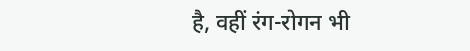है, वहीं रंग-रोगन भी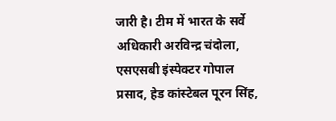जारी है। टीम में भारत के सर्वे अधिकारी अरविन्द्र चंदोला, एसएसबी इंस्पेक्टर गोपाल प्रसाद, हेड कांस्टेबल पूरन सिंह,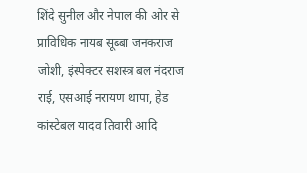शिंदे सुनील और नेपाल की ओर से प्राविधिक नायब सूब्बा जनकराज जोशी, इंस्पेक्टर सशस्त्र बल नंदराज राई, एसआई नरायण थापा, हेड कांस्टेबल यादव तिवारी आदि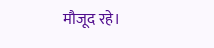मौजूद रहे।